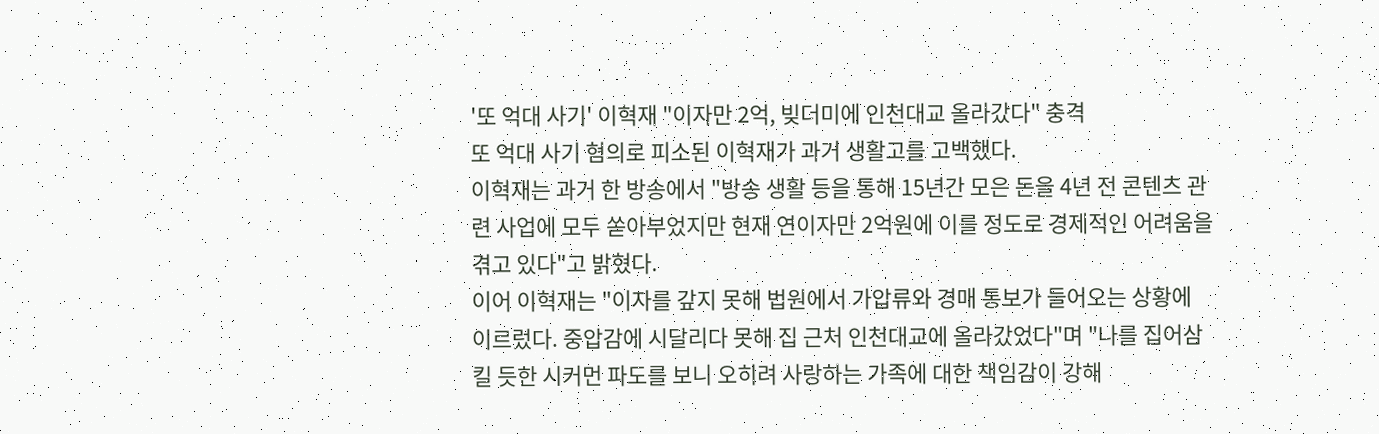'또 억대 사기' 이혁재 "이자만 2억, 빚더미에 인천대교 올라갔다" 충격
또 억대 사기 혐의로 피소된 이혁재가 과거 생활고를 고백했다.
이혁재는 과거 한 방송에서 "방송 생활 등을 통해 15년간 모은 돈을 4년 전 콘텐츠 관련 사업에 모두 쏟아부었지만 현재 연이자만 2억원에 이를 정도로 경제적인 어려움을 겪고 있다"고 밝혔다.
이어 이혁재는 "이자를 갚지 못해 법원에서 가압류와 경매 통보가 들어오는 상황에 이르렀다. 중압감에 시달리다 못해 집 근처 인천대교에 올라갔었다"며 "나를 집어삼킬 듯한 시커먼 파도를 보니 오히려 사랑하는 가족에 대한 책임감이 강해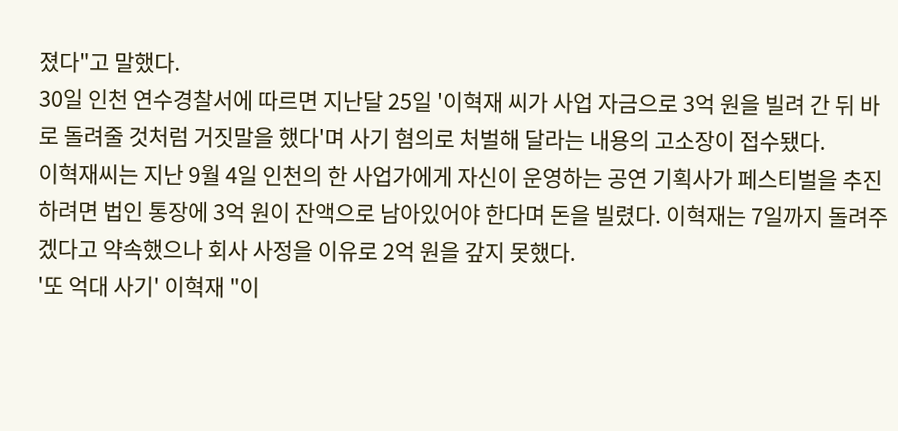졌다"고 말했다.
30일 인천 연수경찰서에 따르면 지난달 25일 '이혁재 씨가 사업 자금으로 3억 원을 빌려 간 뒤 바로 돌려줄 것처럼 거짓말을 했다'며 사기 혐의로 처벌해 달라는 내용의 고소장이 접수됐다.
이혁재씨는 지난 9월 4일 인천의 한 사업가에게 자신이 운영하는 공연 기획사가 페스티벌을 추진하려면 법인 통장에 3억 원이 잔액으로 남아있어야 한다며 돈을 빌렸다. 이혁재는 7일까지 돌려주겠다고 약속했으나 회사 사정을 이유로 2억 원을 갚지 못했다.
'또 억대 사기' 이혁재 "이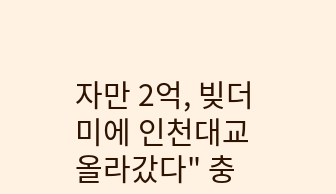자만 2억, 빚더미에 인천대교 올라갔다" 충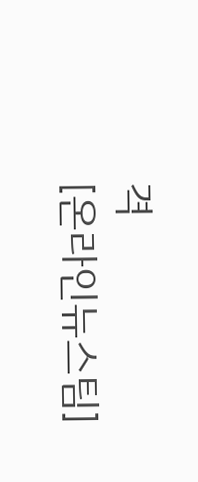격
[온라인뉴스팀]